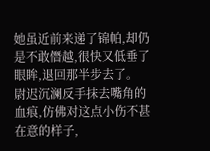她虽近前来递了锦帕,却仍是不敢僭越,很快又低垂了眼眸,退回那半步去了。
尉迟沉澜反手抹去嘴角的血痕,仿佛对这点小伤不甚在意的样子,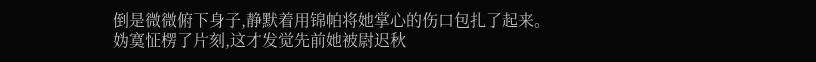倒是微微俯下身子,静默着用锦帕将她掌心的伤口包扎了起来。
妫寞怔楞了片刻,这才发觉先前她被尉迟秋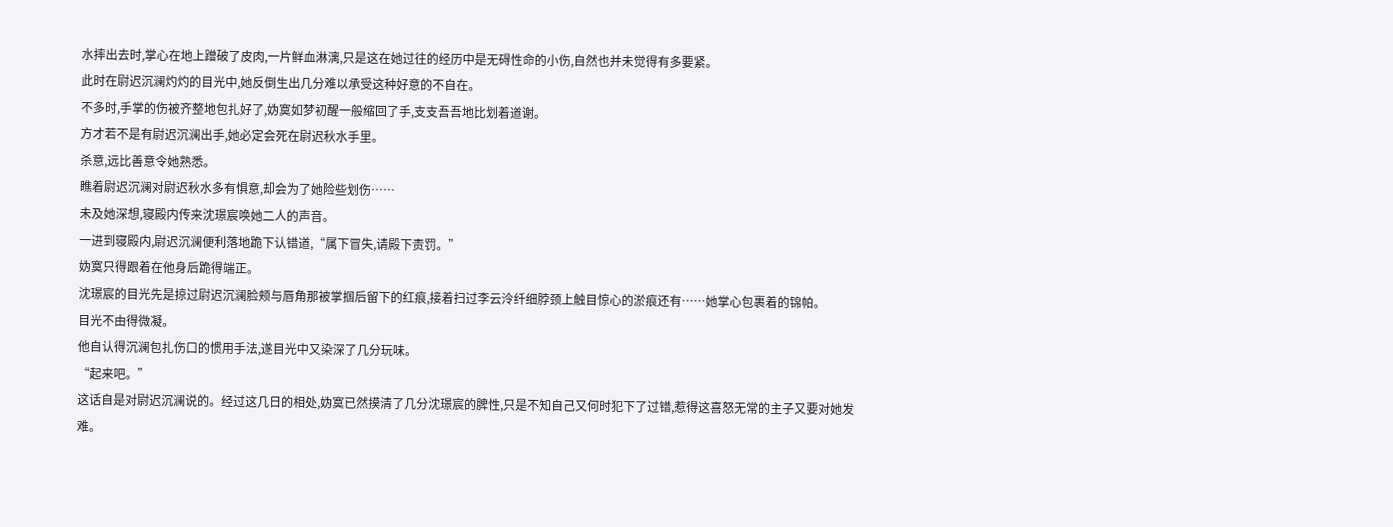水摔出去时,掌心在地上蹭破了皮肉,一片鲜血淋漓,只是这在她过往的经历中是无碍性命的小伤,自然也并未觉得有多要紧。
此时在尉迟沉澜灼灼的目光中,她反倒生出几分难以承受这种好意的不自在。
不多时,手掌的伤被齐整地包扎好了,妫寞如梦初醒一般缩回了手,支支吾吾地比划着道谢。
方才若不是有尉迟沉澜出手,她必定会死在尉迟秋水手里。
杀意,远比善意令她熟悉。
瞧着尉迟沉澜对尉迟秋水多有惧意,却会为了她险些划伤……
未及她深想,寝殿内传来沈璟宸唤她二人的声音。
一进到寝殿内,尉迟沉澜便利落地跪下认错道,“属下冒失,请殿下责罚。”
妫寞只得跟着在他身后跪得端正。
沈璟宸的目光先是掠过尉迟沉澜脸颊与唇角那被掌掴后留下的红痕,接着扫过李云泠纤细脖颈上触目惊心的淤痕还有……她掌心包裹着的锦帕。
目光不由得微凝。
他自认得沉澜包扎伤口的惯用手法,遂目光中又染深了几分玩味。
“起来吧。”
这话自是对尉迟沉澜说的。经过这几日的相处,妫寞已然摸清了几分沈璟宸的脾性,只是不知自己又何时犯下了过错,惹得这喜怒无常的主子又要对她发难。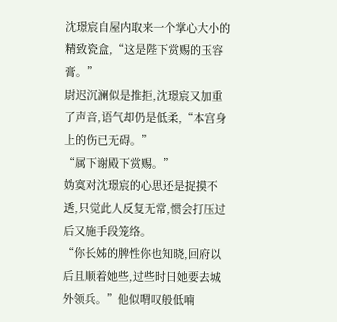沈璟宸自屋内取来一个掌心大小的精致瓷盒,“这是陛下赏赐的玉容膏。”
尉迟沉澜似是推拒,沈璟宸又加重了声音,语气却仍是低柔,“本宫身上的伤已无碍。”
“属下谢殿下赏赐。”
妫寞对沈璟宸的心思还是捉摸不透,只觉此人反复无常,惯会打压过后又施手段笼络。
“你长姊的脾性你也知晓,回府以后且顺着她些,过些时日她要去城外领兵。”他似喟叹般低喃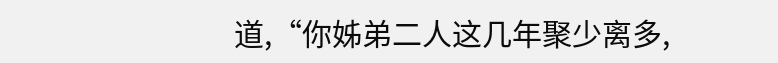道,“你姊弟二人这几年聚少离多,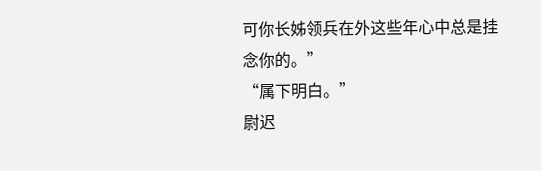可你长姊领兵在外这些年心中总是挂念你的。”
“属下明白。”
尉迟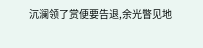沉澜领了赏便要告退,余光瞥见地